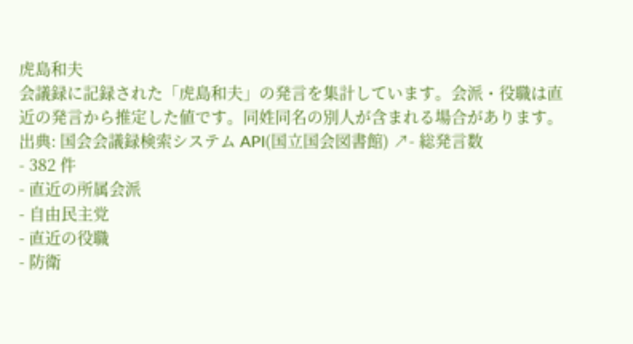虎島和夫
会議録に記録された「虎島和夫」の発言を集計しています。会派・役職は直近の発言から推定した値です。同姓同名の別人が含まれる場合があります。
出典: 国会会議録検索システム API(国立国会図書館) ↗- 総発言数
- 382 件
- 直近の所属会派
- 自由民主党
- 直近の役職
- 防衛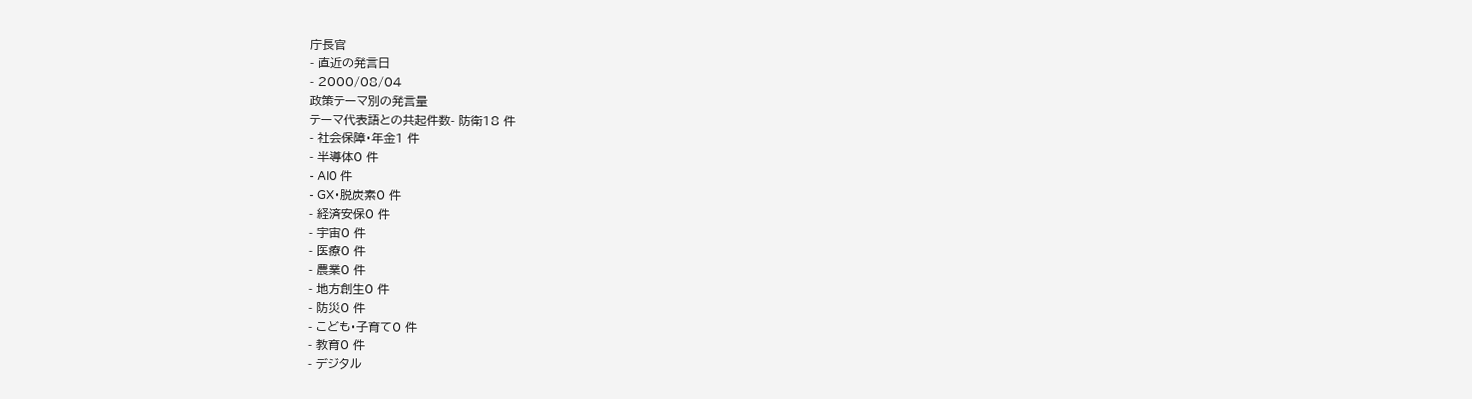庁長官
- 直近の発言日
- 2000/08/04
政策テーマ別の発言量
テーマ代表語との共起件数- 防衛18 件
- 社会保障・年金1 件
- 半導体0 件
- AI0 件
- GX・脱炭素0 件
- 経済安保0 件
- 宇宙0 件
- 医療0 件
- 農業0 件
- 地方創生0 件
- 防災0 件
- こども・子育て0 件
- 教育0 件
- デジタル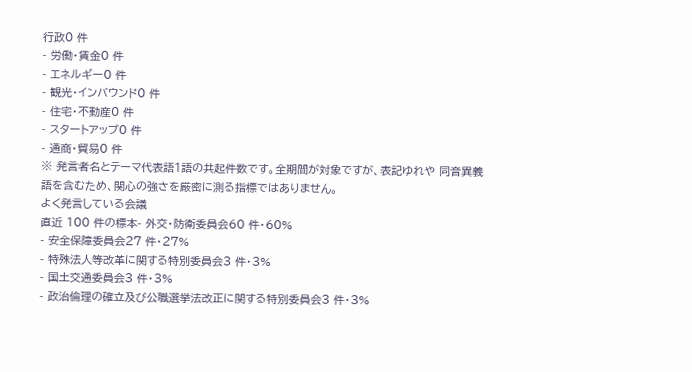行政0 件
- 労働・賃金0 件
- エネルギー0 件
- 観光・インバウンド0 件
- 住宅・不動産0 件
- スタートアップ0 件
- 通商・貿易0 件
※ 発言者名とテーマ代表語1語の共起件数です。全期間が対象ですが、表記ゆれや 同音異義語を含むため、関心の強さを厳密に測る指標ではありません。
よく発言している会議
直近 100 件の標本- 外交・防衛委員会60 件・60%
- 安全保障委員会27 件・27%
- 特殊法人等改革に関する特別委員会3 件・3%
- 国土交通委員会3 件・3%
- 政治倫理の確立及び公職選挙法改正に関する特別委員会3 件・3%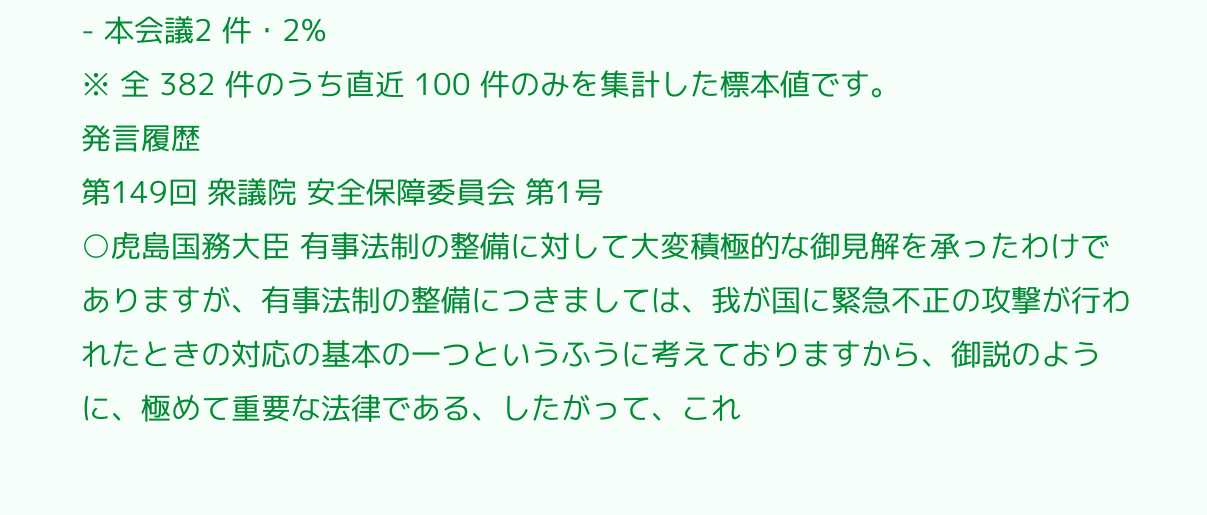- 本会議2 件・2%
※ 全 382 件のうち直近 100 件のみを集計した標本値です。
発言履歴
第149回 衆議院 安全保障委員会 第1号
○虎島国務大臣 有事法制の整備に対して大変積極的な御見解を承ったわけでありますが、有事法制の整備につきましては、我が国に緊急不正の攻撃が行われたときの対応の基本の一つというふうに考えておりますから、御説のように、極めて重要な法律である、したがって、これ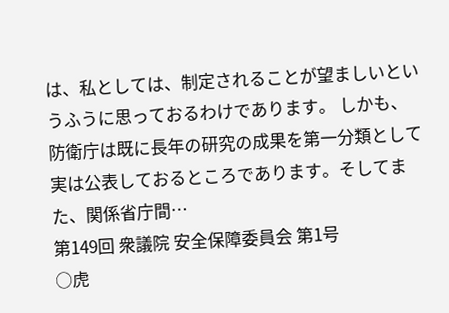は、私としては、制定されることが望ましいというふうに思っておるわけであります。 しかも、防衛庁は既に長年の研究の成果を第一分類として実は公表しておるところであります。そしてまた、関係省庁間…
第149回 衆議院 安全保障委員会 第1号
○虎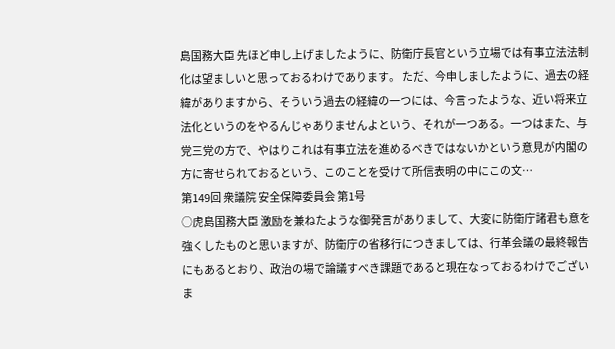島国務大臣 先ほど申し上げましたように、防衛庁長官という立場では有事立法法制化は望ましいと思っておるわけであります。 ただ、今申しましたように、過去の経緯がありますから、そういう過去の経緯の一つには、今言ったような、近い将来立法化というのをやるんじゃありませんよという、それが一つある。一つはまた、与党三党の方で、やはりこれは有事立法を進めるべきではないかという意見が内閣の方に寄せられておるという、このことを受けて所信表明の中にこの文…
第149回 衆議院 安全保障委員会 第1号
○虎島国務大臣 激励を兼ねたような御発言がありまして、大変に防衛庁諸君も意を強くしたものと思いますが、防衛庁の省移行につきましては、行革会議の最終報告にもあるとおり、政治の場で論議すべき課題であると現在なっておるわけでございま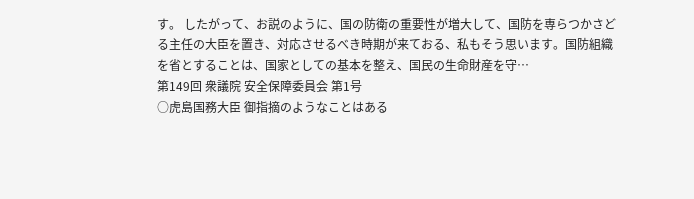す。 したがって、お説のように、国の防衛の重要性が増大して、国防を専らつかさどる主任の大臣を置き、対応させるべき時期が来ておる、私もそう思います。国防組織を省とすることは、国家としての基本を整え、国民の生命財産を守…
第149回 衆議院 安全保障委員会 第1号
○虎島国務大臣 御指摘のようなことはある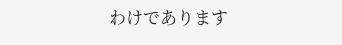わけであります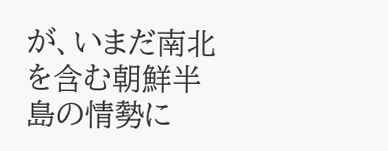が、いまだ南北を含む朝鮮半島の情勢に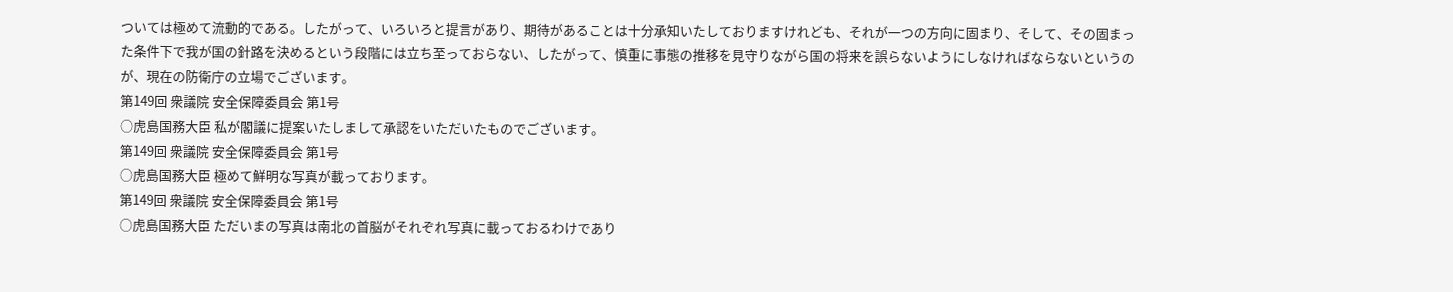ついては極めて流動的である。したがって、いろいろと提言があり、期待があることは十分承知いたしておりますけれども、それが一つの方向に固まり、そして、その固まった条件下で我が国の針路を決めるという段階には立ち至っておらない、したがって、慎重に事態の推移を見守りながら国の将来を誤らないようにしなければならないというのが、現在の防衛庁の立場でございます。
第149回 衆議院 安全保障委員会 第1号
○虎島国務大臣 私が閣議に提案いたしまして承認をいただいたものでございます。
第149回 衆議院 安全保障委員会 第1号
○虎島国務大臣 極めて鮮明な写真が載っております。
第149回 衆議院 安全保障委員会 第1号
○虎島国務大臣 ただいまの写真は南北の首脳がそれぞれ写真に載っておるわけであり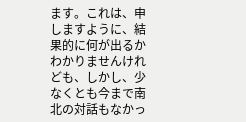ます。これは、申しますように、結果的に何が出るかわかりませんけれども、しかし、少なくとも今まで南北の対話もなかっ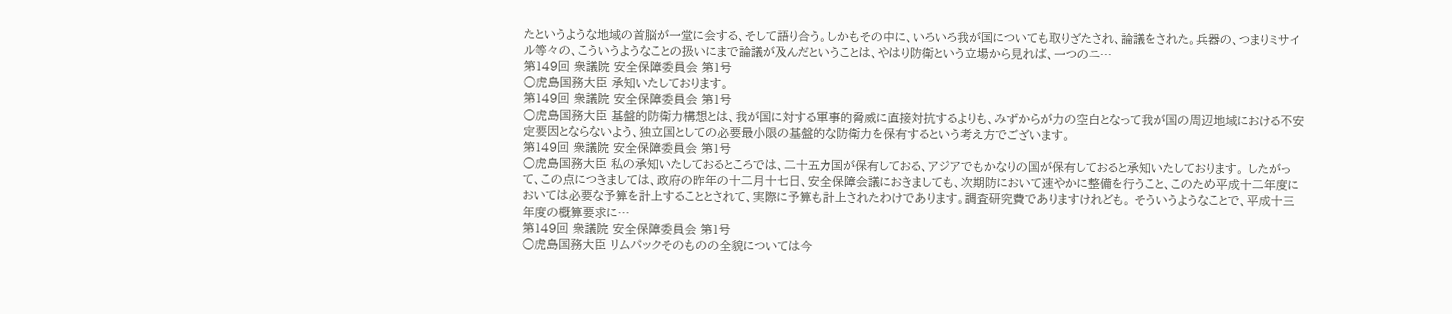たというような地域の首脳が一堂に会する、そして語り合う。しかもその中に、いろいろ我が国についても取りざたされ、論議をされた。兵器の、つまりミサイル等々の、こういうようなことの扱いにまで論議が及んだということは、やはり防衛という立場から見れば、一つのニ…
第149回 衆議院 安全保障委員会 第1号
○虎島国務大臣 承知いたしております。
第149回 衆議院 安全保障委員会 第1号
○虎島国務大臣 基盤的防衛力構想とは、我が国に対する軍事的脅威に直接対抗するよりも、みずからが力の空白となって我が国の周辺地域における不安定要因とならないよう、独立国としての必要最小限の基盤的な防衛力を保有するという考え方でございます。
第149回 衆議院 安全保障委員会 第1号
○虎島国務大臣 私の承知いたしておるところでは、二十五カ国が保有しておる、アジアでもかなりの国が保有しておると承知いたしております。 したがって、この点につきましては、政府の昨年の十二月十七日、安全保障会議におきましても、次期防において速やかに整備を行うこと、このため平成十二年度においては必要な予算を計上することとされて、実際に予算も計上されたわけであります。調査研究費でありますけれども。 そういうようなことで、平成十三年度の概算要求に…
第149回 衆議院 安全保障委員会 第1号
○虎島国務大臣 リムパックそのものの全貌については今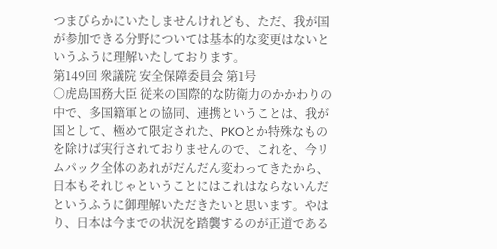つまびらかにいたしませんけれども、ただ、我が国が参加できる分野については基本的な変更はないというふうに理解いたしております。
第149回 衆議院 安全保障委員会 第1号
○虎島国務大臣 従来の国際的な防衛力のかかわりの中で、多国籍軍との協同、連携ということは、我が国として、極めて限定された、PKOとか特殊なものを除けば実行されておりませんので、これを、今リムパック全体のあれがだんだん変わってきたから、日本もそれじゃということにはこれはならないんだというふうに御理解いただきたいと思います。やはり、日本は今までの状況を踏襲するのが正道である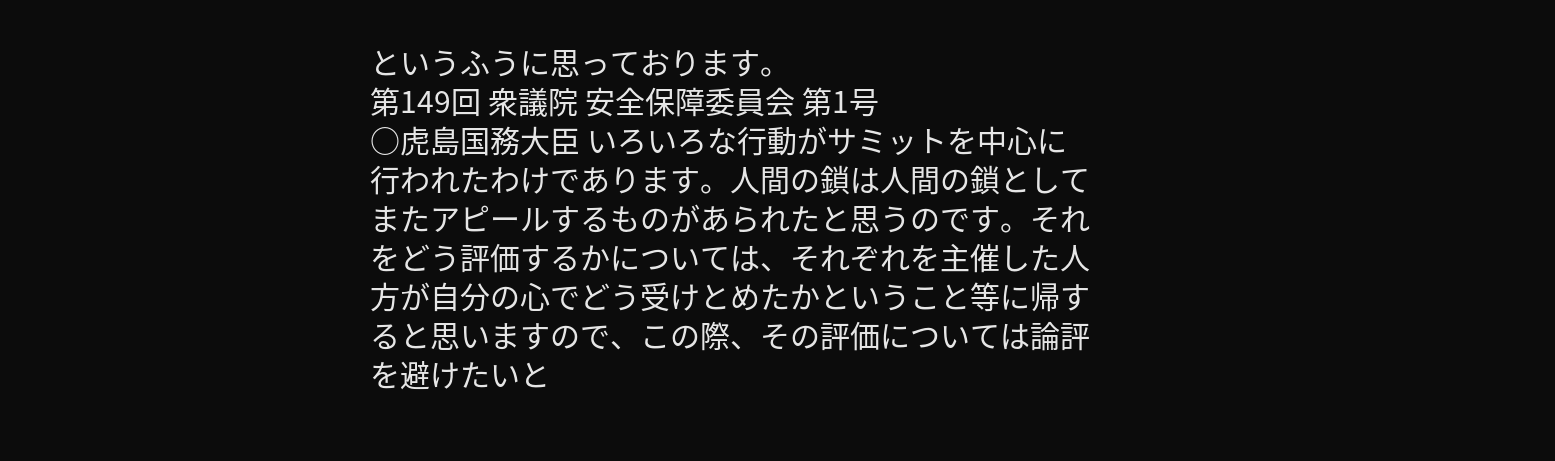というふうに思っております。
第149回 衆議院 安全保障委員会 第1号
○虎島国務大臣 いろいろな行動がサミットを中心に行われたわけであります。人間の鎖は人間の鎖としてまたアピールするものがあられたと思うのです。それをどう評価するかについては、それぞれを主催した人方が自分の心でどう受けとめたかということ等に帰すると思いますので、この際、その評価については論評を避けたいと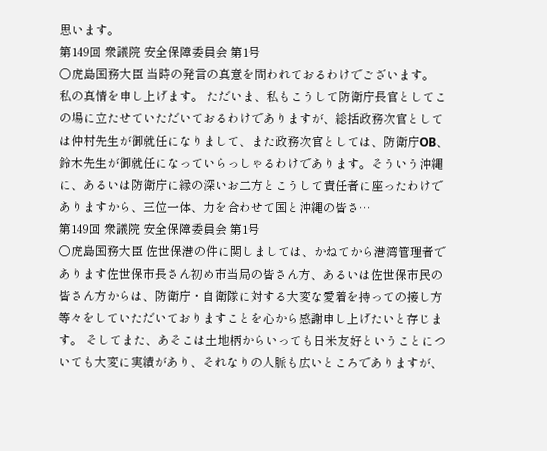思います。
第149回 衆議院 安全保障委員会 第1号
○虎島国務大臣 当時の発言の真意を問われておるわけでございます。 私の真情を申し上げます。 ただいま、私もこうして防衛庁長官としてこの場に立たせていただいておるわけでありますが、総括政務次官としては仲村先生が御就任になりまして、また政務次官としては、防衛庁OB、鈴木先生が御就任になっていらっしゃるわけであります。そういう沖縄に、あるいは防衛庁に縁の深いお二方とこうして責任者に座ったわけでありますから、三位一体、力を合わせて国と沖縄の皆さ…
第149回 衆議院 安全保障委員会 第1号
○虎島国務大臣 佐世保港の件に関しましては、かねてから港湾管理者であります佐世保市長さん初め市当局の皆さん方、あるいは佐世保市民の皆さん方からは、防衛庁・自衛隊に対する大変な愛着を持っての接し方等々をしていただいておりますことを心から感謝申し上げたいと存じます。 そしてまた、あそこは土地柄からいっても日米友好ということについても大変に実績があり、それなりの人脈も広いところでありますが、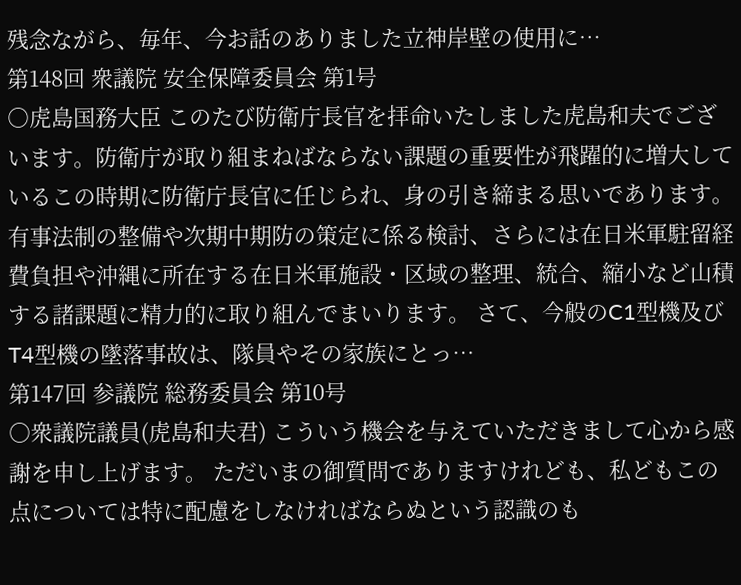残念ながら、毎年、今お話のありました立神岸壁の使用に…
第148回 衆議院 安全保障委員会 第1号
○虎島国務大臣 このたび防衛庁長官を拝命いたしました虎島和夫でございます。防衛庁が取り組まねばならない課題の重要性が飛躍的に増大しているこの時期に防衛庁長官に任じられ、身の引き締まる思いであります。有事法制の整備や次期中期防の策定に係る検討、さらには在日米軍駐留経費負担や沖縄に所在する在日米軍施設・区域の整理、統合、縮小など山積する諸課題に精力的に取り組んでまいります。 さて、今般のC1型機及びT4型機の墜落事故は、隊員やその家族にとっ…
第147回 参議院 総務委員会 第10号
○衆議院議員(虎島和夫君) こういう機会を与えていただきまして心から感謝を申し上げます。 ただいまの御質問でありますけれども、私どもこの点については特に配慮をしなければならぬという認識のも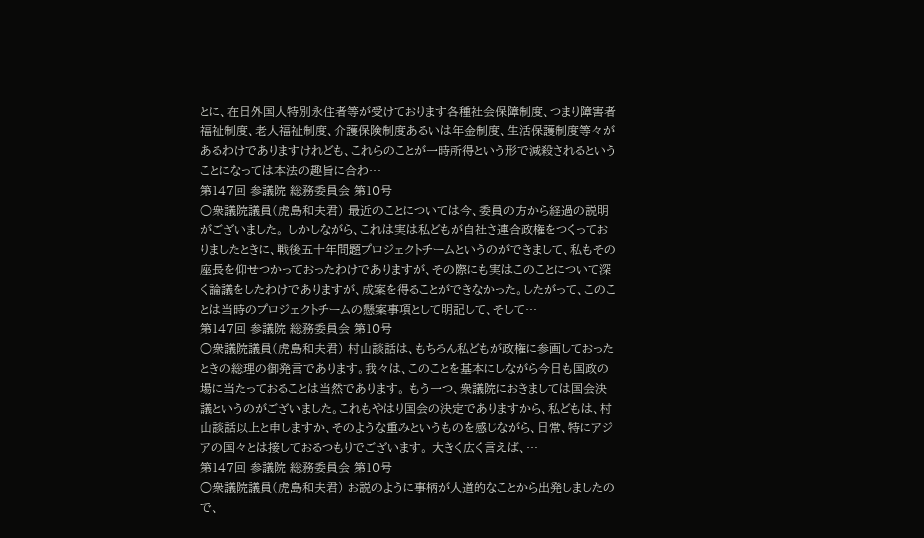とに、在日外国人特別永住者等が受けております各種社会保障制度、つまり障害者福祉制度、老人福祉制度、介護保険制度あるいは年金制度、生活保護制度等々があるわけでありますけれども、これらのことが一時所得という形で減殺されるということになっては本法の趣旨に合わ…
第147回 参議院 総務委員会 第10号
○衆議院議員(虎島和夫君) 最近のことについては今、委員の方から経過の説明がございました。 しかしながら、これは実は私どもが自社さ連合政権をつくっておりましたときに、戦後五十年問題プロジェクトチームというのができまして、私もその座長を仰せつかっておったわけでありますが、その際にも実はこのことについて深く論議をしたわけでありますが、成案を得ることができなかった。したがって、このことは当時のプロジェクトチームの懸案事項として明記して、そして…
第147回 参議院 総務委員会 第10号
○衆議院議員(虎島和夫君) 村山談話は、もちろん私どもが政権に参画しておったときの総理の御発言であります。我々は、このことを基本にしながら今日も国政の場に当たっておることは当然であります。 もう一つ、衆議院におきましては国会決議というのがございました。これもやはり国会の決定でありますから、私どもは、村山談話以上と申しますか、そのような重みというものを感じながら、日常、特にアジアの国々とは接しておるつもりでございます。 大きく広く言えば、…
第147回 参議院 総務委員会 第10号
○衆議院議員(虎島和夫君) お説のように事柄が人道的なことから出発しましたので、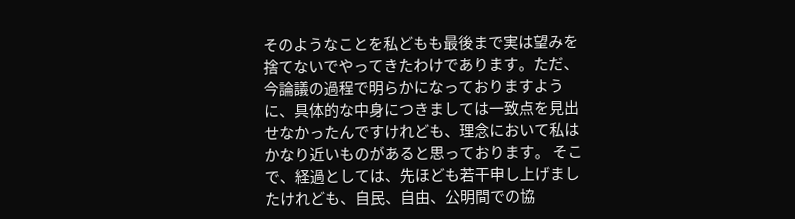そのようなことを私どもも最後まで実は望みを捨てないでやってきたわけであります。ただ、今論議の過程で明らかになっておりますように、具体的な中身につきましては一致点を見出せなかったんですけれども、理念において私はかなり近いものがあると思っております。 そこで、経過としては、先ほども若干申し上げましたけれども、自民、自由、公明間での協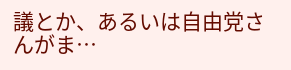議とか、あるいは自由党さんがま…